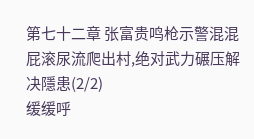第七十二章 张富贵鸣枪示警混混屁滚尿流爬出村,绝对武力碾压解决隱患(2/2)
缓缓呼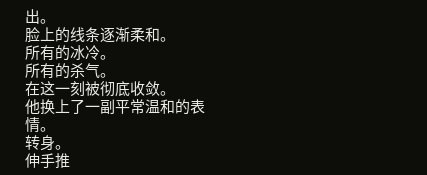出。
脸上的线条逐渐柔和。
所有的冰冷。
所有的杀气。
在这一刻被彻底收敛。
他换上了一副平常温和的表情。
转身。
伸手推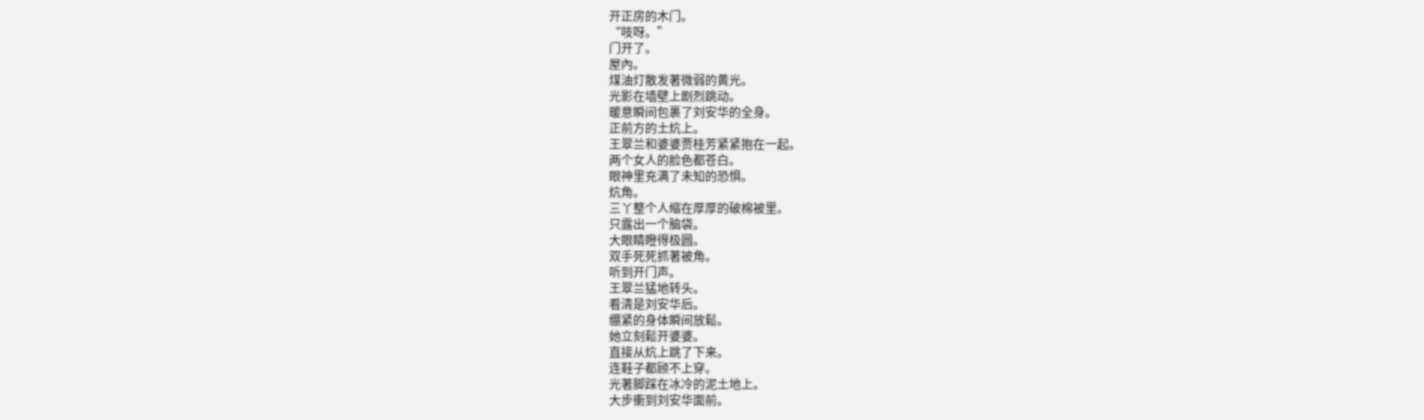开正房的木门。
“吱呀。”
门开了。
屋內。
煤油灯散发著微弱的黄光。
光影在墙壁上剧烈跳动。
暖意瞬间包裹了刘安华的全身。
正前方的土炕上。
王翠兰和婆婆贾桂芳紧紧抱在一起。
两个女人的脸色都苍白。
眼神里充满了未知的恐惧。
炕角。
三丫整个人缩在厚厚的破棉被里。
只露出一个脑袋。
大眼睛瞪得极圆。
双手死死抓著被角。
听到开门声。
王翠兰猛地转头。
看清是刘安华后。
绷紧的身体瞬间放鬆。
她立刻鬆开婆婆。
直接从炕上跳了下来。
连鞋子都顾不上穿。
光著脚踩在冰冷的泥土地上。
大步衝到刘安华面前。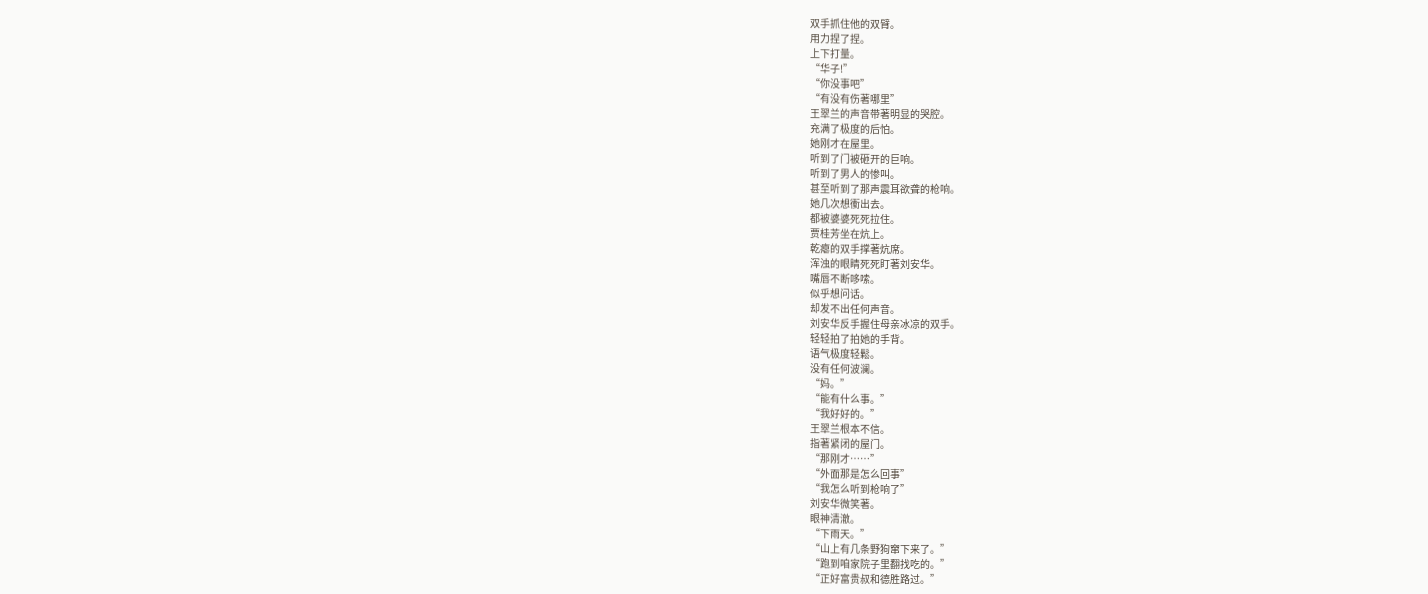双手抓住他的双臂。
用力捏了捏。
上下打量。
“华子!”
“你没事吧”
“有没有伤著哪里”
王翠兰的声音带著明显的哭腔。
充满了极度的后怕。
她刚才在屋里。
听到了门被砸开的巨响。
听到了男人的惨叫。
甚至听到了那声震耳欲聋的枪响。
她几次想衝出去。
都被婆婆死死拉住。
贾桂芳坐在炕上。
乾瘪的双手撑著炕席。
浑浊的眼睛死死盯著刘安华。
嘴唇不断哆嗦。
似乎想问话。
却发不出任何声音。
刘安华反手握住母亲冰凉的双手。
轻轻拍了拍她的手背。
语气极度轻鬆。
没有任何波澜。
“妈。”
“能有什么事。”
“我好好的。”
王翠兰根本不信。
指著紧闭的屋门。
“那刚才……”
“外面那是怎么回事”
“我怎么听到枪响了”
刘安华微笑著。
眼神清澈。
“下雨天。”
“山上有几条野狗窜下来了。”
“跑到咱家院子里翻找吃的。”
“正好富贵叔和德胜路过。”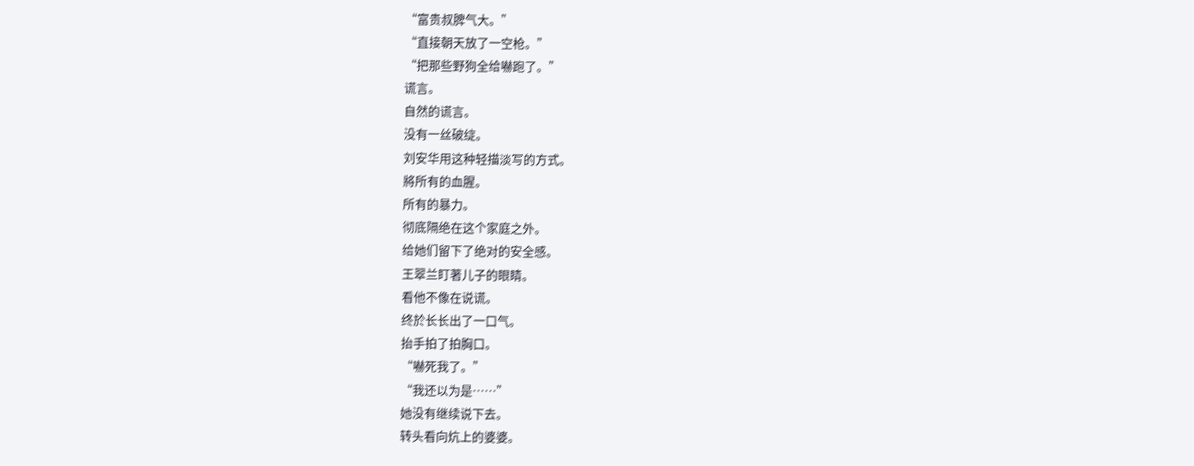“富贵叔脾气大。”
“直接朝天放了一空枪。”
“把那些野狗全给嚇跑了。”
谎言。
自然的谎言。
没有一丝破绽。
刘安华用这种轻描淡写的方式。
將所有的血腥。
所有的暴力。
彻底隔绝在这个家庭之外。
给她们留下了绝对的安全感。
王翠兰盯著儿子的眼睛。
看他不像在说谎。
终於长长出了一口气。
抬手拍了拍胸口。
“嚇死我了。”
“我还以为是……”
她没有继续说下去。
转头看向炕上的婆婆。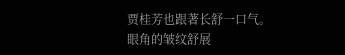贾桂芳也跟著长舒一口气。
眼角的皱纹舒展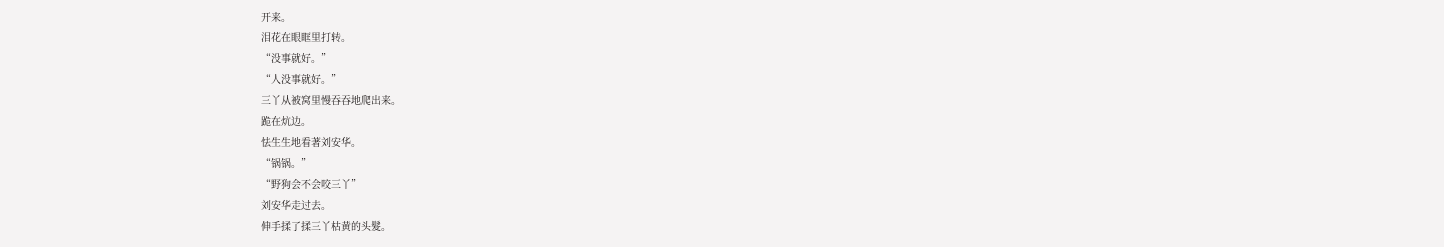开来。
泪花在眼眶里打转。
“没事就好。”
“人没事就好。”
三丫从被窝里慢吞吞地爬出来。
跪在炕边。
怯生生地看著刘安华。
“锅锅。”
“野狗会不会咬三丫”
刘安华走过去。
伸手揉了揉三丫枯黄的头髮。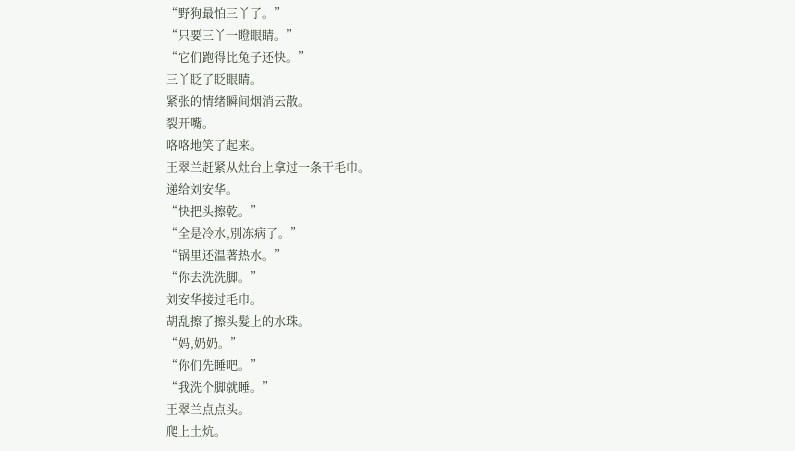“野狗最怕三丫了。”
“只要三丫一瞪眼睛。”
“它们跑得比兔子还快。”
三丫眨了眨眼睛。
紧张的情绪瞬间烟消云散。
裂开嘴。
咯咯地笑了起来。
王翠兰赶紧从灶台上拿过一条干毛巾。
递给刘安华。
“快把头擦乾。”
“全是冷水,別冻病了。”
“锅里还温著热水。”
“你去洗洗脚。”
刘安华接过毛巾。
胡乱擦了擦头髮上的水珠。
“妈,奶奶。”
“你们先睡吧。”
“我洗个脚就睡。”
王翠兰点点头。
爬上土炕。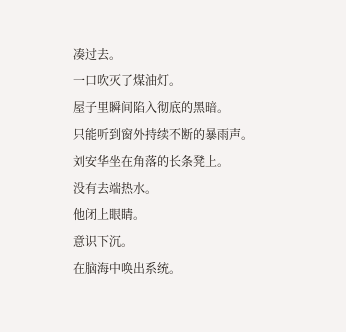凑过去。
一口吹灭了煤油灯。
屋子里瞬间陷入彻底的黑暗。
只能听到窗外持续不断的暴雨声。
刘安华坐在角落的长条凳上。
没有去端热水。
他闭上眼睛。
意识下沉。
在脑海中唤出系统。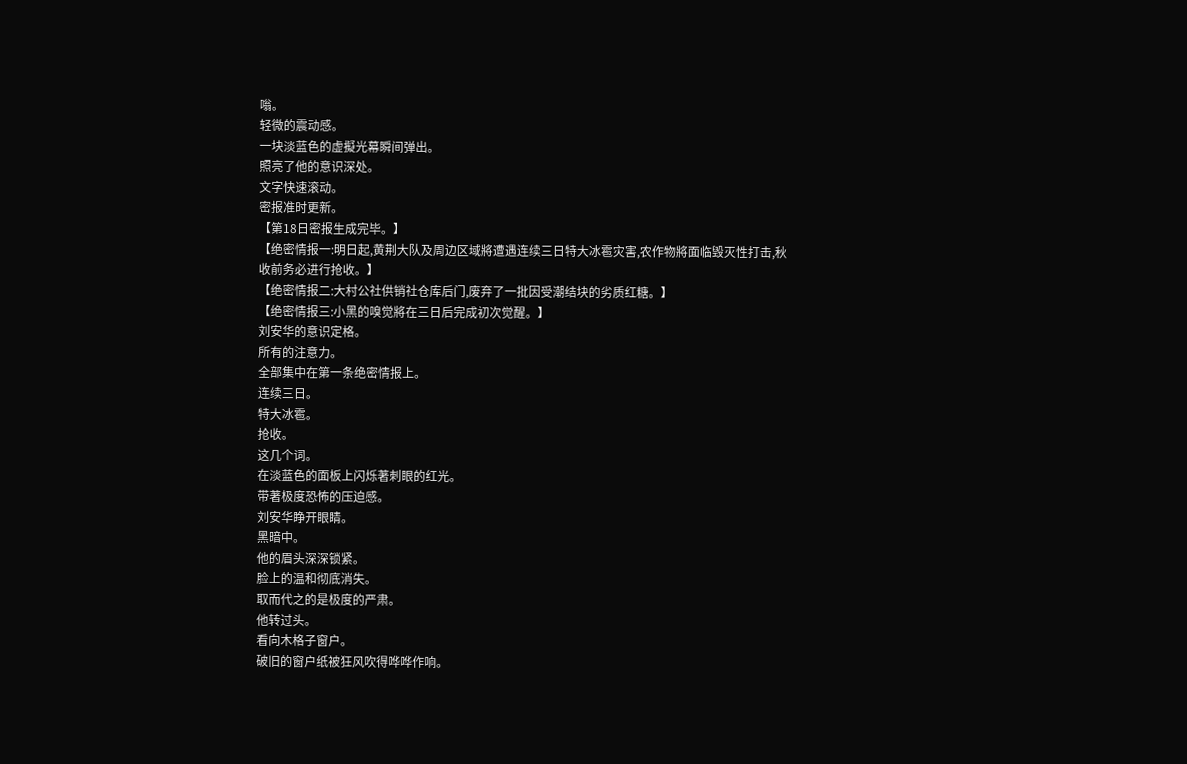嗡。
轻微的震动感。
一块淡蓝色的虚擬光幕瞬间弹出。
照亮了他的意识深处。
文字快速滚动。
密报准时更新。
【第18日密报生成完毕。】
【绝密情报一:明日起,黄荆大队及周边区域將遭遇连续三日特大冰雹灾害,农作物將面临毁灭性打击,秋收前务必进行抢收。】
【绝密情报二:大村公社供销社仓库后门,废弃了一批因受潮结块的劣质红糖。】
【绝密情报三:小黑的嗅觉將在三日后完成初次觉醒。】
刘安华的意识定格。
所有的注意力。
全部集中在第一条绝密情报上。
连续三日。
特大冰雹。
抢收。
这几个词。
在淡蓝色的面板上闪烁著刺眼的红光。
带著极度恐怖的压迫感。
刘安华睁开眼睛。
黑暗中。
他的眉头深深锁紧。
脸上的温和彻底消失。
取而代之的是极度的严肃。
他转过头。
看向木格子窗户。
破旧的窗户纸被狂风吹得哗哗作响。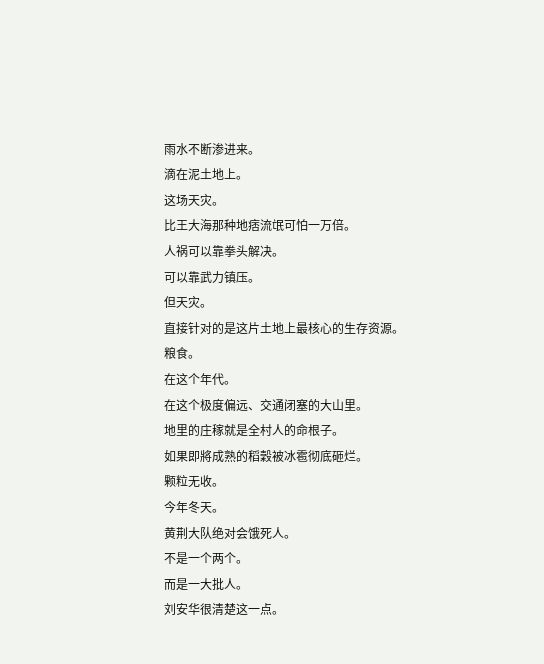雨水不断渗进来。
滴在泥土地上。
这场天灾。
比王大海那种地痞流氓可怕一万倍。
人祸可以靠拳头解决。
可以靠武力镇压。
但天灾。
直接针对的是这片土地上最核心的生存资源。
粮食。
在这个年代。
在这个极度偏远、交通闭塞的大山里。
地里的庄稼就是全村人的命根子。
如果即將成熟的稻穀被冰雹彻底砸烂。
颗粒无收。
今年冬天。
黄荆大队绝对会饿死人。
不是一个两个。
而是一大批人。
刘安华很清楚这一点。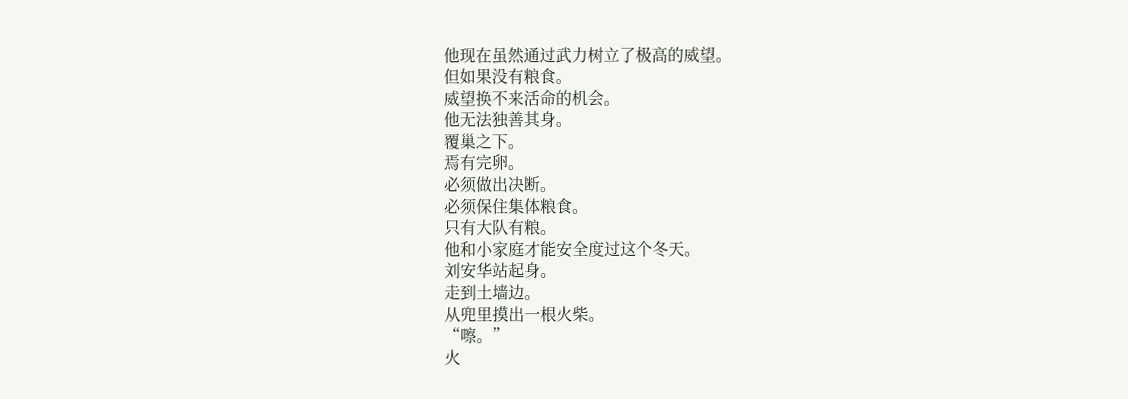他现在虽然通过武力树立了极高的威望。
但如果没有粮食。
威望换不来活命的机会。
他无法独善其身。
覆巢之下。
焉有完卵。
必须做出决断。
必须保住集体粮食。
只有大队有粮。
他和小家庭才能安全度过这个冬天。
刘安华站起身。
走到土墙边。
从兜里摸出一根火柴。
“嚓。”
火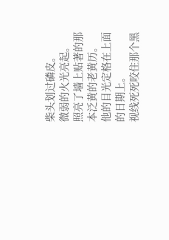柴头划过磷皮。
微弱的火光亮起。
照亮了墙上贴著的那本泛黄的老黄历。
他的目光定格在上面的日期上。
视线死死咬住那个黑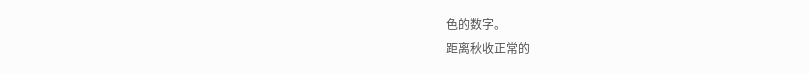色的数字。
距离秋收正常的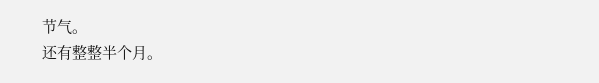节气。
还有整整半个月。